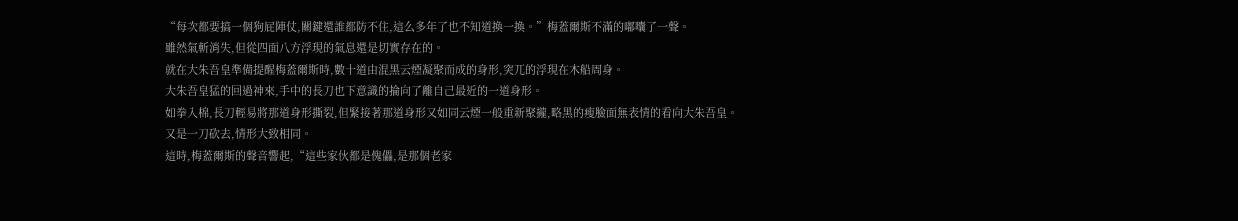“每次都要搞一個狗屁陣仗,關鍵還誰都防不住,這么多年了也不知道換一換。”梅蓋爾斯不滿的嘟囔了一聲。
雖然氣斬消失,但從四面八方浮現的氣息還是切實存在的。
就在大朱吾皇準備提醒梅蓋爾斯時,數十道由混黑云煙凝聚而成的身形,突兀的浮現在木船周身。
大朱吾皇猛的回過神來,手中的長刀也下意識的掄向了離自己最近的一道身形。
如拳入棉,長刀輕易將那道身形撕裂,但緊接著那道身形又如同云煙一般重新聚攏,略黑的瘦臉面無表情的看向大朱吾皇。
又是一刀砍去,情形大致相同。
這時,梅蓋爾斯的聲音響起,“這些家伙都是傀儡,是那個老家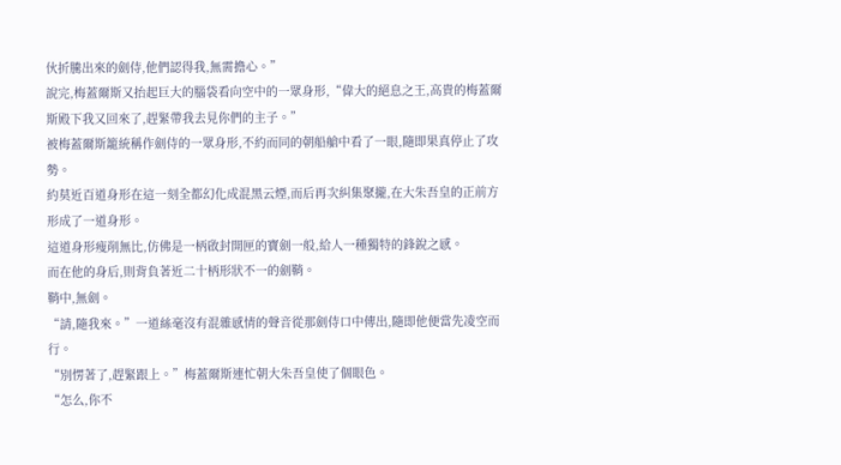伙折騰出來的劍侍,他們認得我,無需擔心。”
說完,梅蓋爾斯又抬起巨大的腦袋看向空中的一眾身形,“偉大的絕息之王,高貴的梅蓋爾斯殿下我又回來了,趕緊帶我去見你們的主子。”
被梅蓋爾斯籠統稱作劍侍的一眾身形,不約而同的朝船艙中看了一眼,隨即果真停止了攻勢。
約莫近百道身形在這一刻全都幻化成混黑云煙,而后再次糾集聚攏,在大朱吾皇的正前方形成了一道身形。
這道身形瘦削無比,仿佛是一柄啟封開匣的寶劍一般,給人一種獨特的鋒銳之感。
而在他的身后,則背負著近二十柄形狀不一的劍鞘。
鞘中,無劍。
“請,隨我來。”一道絲毫沒有混雜感情的聲音從那劍侍口中傳出,隨即他便當先凌空而行。
“別愣著了,趕緊跟上。”梅蓋爾斯連忙朝大朱吾皇使了個眼色。
“怎么,你不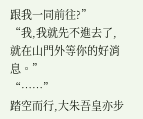跟我一同前往?”
“我,我就先不進去了,就在山門外等你的好消息。”
“……”
踏空而行,大朱吾皇亦步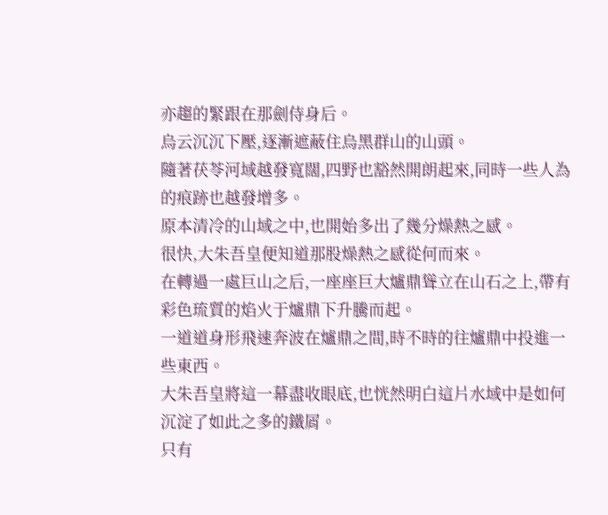亦趨的緊跟在那劍侍身后。
烏云沉沉下壓,逐漸遮蔽住烏黑群山的山頭。
隨著茯苓河域越發寬闊,四野也豁然開朗起來,同時一些人為的痕跡也越發增多。
原本清冷的山域之中,也開始多出了幾分燥熱之感。
很快,大朱吾皇便知道那股燥熱之感從何而來。
在轉過一處巨山之后,一座座巨大爐鼎聳立在山石之上,帶有彩色琉質的焰火于爐鼎下升騰而起。
一道道身形飛速奔波在爐鼎之間,時不時的往爐鼎中投進一些東西。
大朱吾皇將這一幕盡收眼底,也恍然明白這片水域中是如何沉淀了如此之多的鐵屑。
只有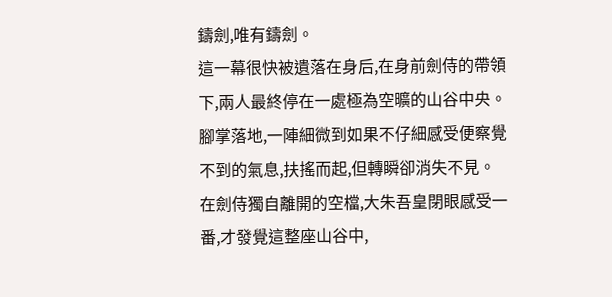鑄劍,唯有鑄劍。
這一幕很快被遺落在身后,在身前劍侍的帶領下,兩人最終停在一處極為空曠的山谷中央。
腳掌落地,一陣細微到如果不仔細感受便察覺不到的氣息,扶搖而起,但轉瞬卻消失不見。
在劍侍獨自離開的空檔,大朱吾皇閉眼感受一番,才發覺這整座山谷中,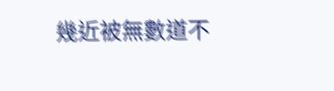幾近被無數道不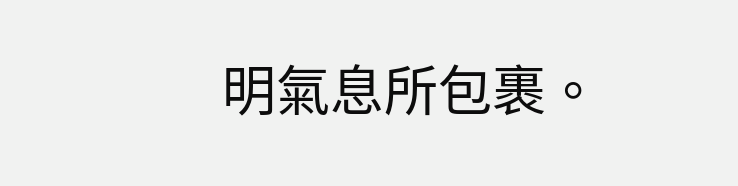明氣息所包裹。